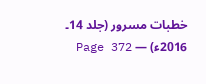خطبات مسرور (جلد 14۔ 2016ء) — Page 372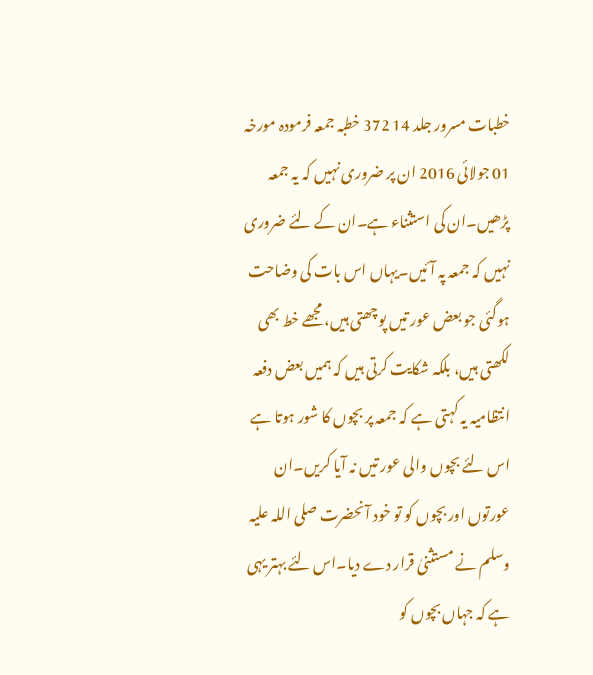خطبات مسرور جلد 14 372 خطبہ جمعہ فرمودہ مورخہ 01 جولائی 2016 ان پر ضروری نہیں کہ یہ جمعہ پڑھیں۔ان کی استثناء ہے۔ان کے لئے ضروری نہیں کہ جمعہ پہ آئیں۔یہاں اس بات کی وضاحت ہوگئی جو بعض عور تیں پوچھتی ہیں، مجھے خط بھی لکھتی ہیں، بلکہ شکایت کرتی ہیں کہ ہمیں بعض دفعہ انتظامیہ یہ کہتی ہے کہ جمعہ پر بچوں کا شور ہوتا ہے اس لئے بچوں والی عور تیں نہ آیا کریں۔ان عورتوں اور بچوں کو تو خود آنحضرت صلی اللہ علیہ وسلم نے مستثنیٰ قرار دے دیا۔اس لئے بہتر یہی ہے کہ جہاں بچوں کو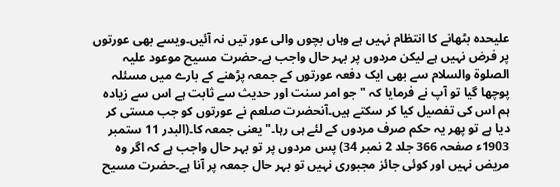علیحدہ بٹھانے کا انتظام نہیں ہے وہاں بچوں والی عور تیں نہ آئیں۔ویسے بھی عورتوں پر فرض نہیں ہے لیکن مردوں پر بہر حال واجب ہے۔حضرت مسیح موعود علیہ الصلوۃ والسلام سے بھی ایک دفعہ عورتوں کے جمعہ پڑھنے کے بارے میں مسئلہ پوچھا گیا تو آپ نے فرمایا کہ " جو امر سنت اور حدیث سے ثابت ہے اس سے زیادہ ہم اس کی تفصیل کیا کر سکتے ہیں۔آنحضرت صلعم نے عورتوں کو جب مستی کر دیا ہے تو پھر یہ حکم صرف مردوں کے لئے ہی رہا۔" یعنی جمعہ کا۔(البدر 11 ستمبر 1903ء صفحہ 366 جلد 2 نمبر 34) پس مردوں پر تو بہر حال واجب ہے کہ اگر وہ مریض نہیں اور کوئی جائز مجبوری نہیں تو بہر حال جمعہ پر آنا ہے۔حضرت مسیح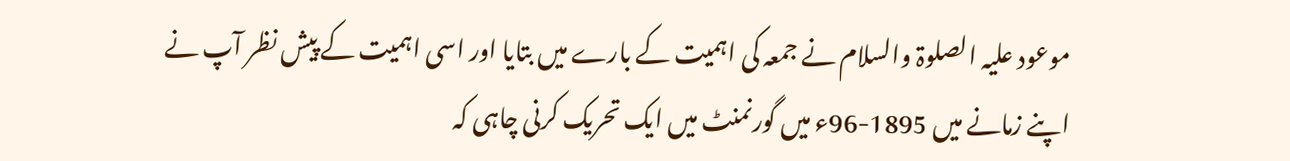موعود علیہ الصلوۃ والسلام نے جمعہ کی اہمیت کے بارے میں بتایا اور اسی اہمیت کے پیش نظر آپ نے اپنے زمانے میں 1895-96ء میں گورنمنٹ میں ایک تحریک کرنی چاہی کہ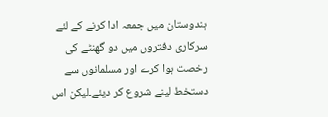ہندوستان میں جمعہ ادا کرنے کے لئے سرکاری دفتروں میں دو گھنٹے کی رخصت ہوا کرے اور مسلمانوں سے دستخط لینے شروع کر دیئے۔لیکن اس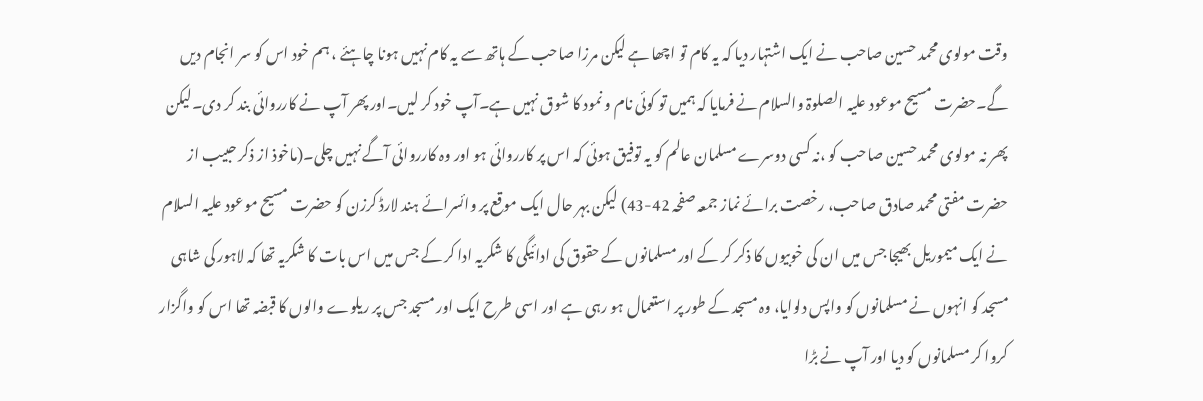وقت مولوی محمد حسین صاحب نے ایک اشتہار دیا کہ یہ کام تو اچھا ہے لیکن مرزا صاحب کے ہاتھ سے یہ کام نہیں ہونا چاہئے ، ہم خود اس کو سر انجام دیں گے۔حضرت مسیح موعود علیہ الصلوۃ والسلام نے فرمایا کہ ہمیں تو کوئی نام و نمود کا شوق نہیں ہے۔آپ خود کر لیں۔اور پھر آپ نے کارروائی بند کر دی۔لیکن پھر نہ مولوی محمد حسین صاحب کو ،نہ کسی دوسرے مسلمان عالم کو یہ توفیق ہوئی کہ اس پر کارروائی ہو اور وہ کارروائی آگے نہیں چلی۔(ماخوذ از ذکر حبیب از حضرت مفتی محمد صادق صاحب، رخصت برائے نماز جمعہ صفحہ 42-43) لیکن بہر حال ایک موقع پر وائسرائے ہند لارڈ کرزن کو حضرت مسیح موعود علیہ السلام نے ایک میموریل بھیجا جس میں ان کی خوبیوں کا ذکر کر کے اور مسلمانوں کے حقوق کی ادائیگی کا شکریہ ادا کر کے جس میں اس بات کا شکریہ تھا کہ لاہور کی شاہی مسجد کو انہوں نے مسلمانوں کو واپس دلوایا، وہ مسجد کے طور پر استعمال ہو رہی ہے اور اسی طرح ایک اور مسجد جس پر ریلوے والوں کا قبضہ تھا اس کو واگزار کروا کر مسلمانوں کو دیا اور آپ نے بڑا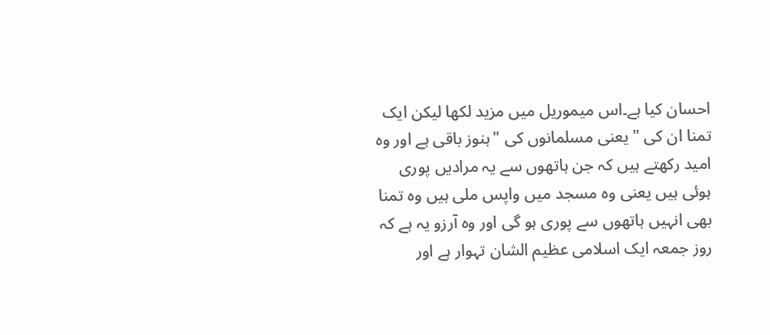احسان کیا ہے۔اس میموریل میں مزید لکھا لیکن ایک تمنا ان کی " یعنی مسلمانوں کی "ہنوز باقی ہے اور وہ امید رکھتے ہیں کہ جن ہاتھوں سے یہ مرادیں پوری ہوئی ہیں یعنی وہ مسجد میں واپس ملی ہیں وہ تمنا بھی انہیں ہاتھوں سے پوری ہو گی اور وہ آرزو یہ ہے کہ روز جمعہ ایک اسلامی عظیم الشان تہوار ہے اور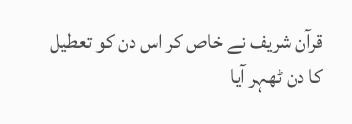قرآن شریف نے خاص کر اس دن کو تعطیل کا دن ٹھہر آیا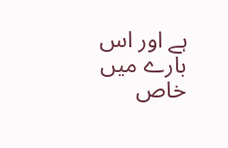ہے اور اس بارے میں خاص